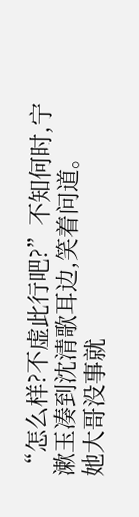“怎么样?不虚此行吧?”不知何时,宁漱玉凑到沈清歌耳边,笑着问道。
她大哥没事就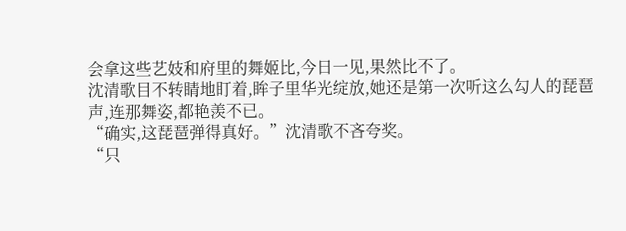会拿这些艺妓和府里的舞姬比,今日一见,果然比不了。
沈清歌目不转睛地盯着,眸子里华光绽放,她还是第一次听这么勾人的琵琶声,连那舞姿,都艳羡不已。
“确实,这琵琶弹得真好。”沈清歌不吝夸奖。
“只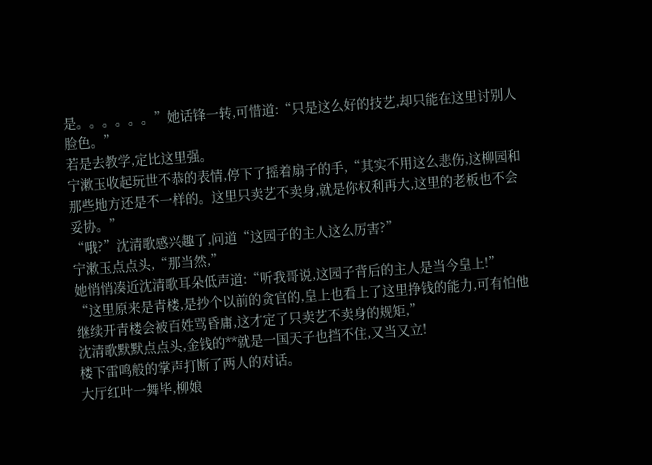是。。。。。。”她话锋一转,可惜道:“只是这么好的技艺,却只能在这里讨别人脸色。”
若是去教学,定比这里强。
宁漱玉收起玩世不恭的表情,停下了摇着扇子的手,“其实不用这么悲伤,这柳园和那些地方还是不一样的。这里只卖艺不卖身,就是你权利再大,这里的老板也不会妥协。”
“哦?”沈清歌感兴趣了,问道“这园子的主人这么厉害?”
宁漱玉点点头,“那当然,”
她悄悄凑近沈清歌耳朵低声道:“听我哥说,这园子背后的主人是当今皇上!”
“这里原来是青楼,是抄个以前的贪官的,皇上也看上了这里挣钱的能力,可有怕他继续开青楼会被百姓骂昏庸,这才定了只卖艺不卖身的规矩,”
沈清歌默默点点头,金钱的**就是一国天子也挡不住,又当又立!
楼下雷鸣般的掌声打断了两人的对话。
大厅红叶一舞毕,柳娘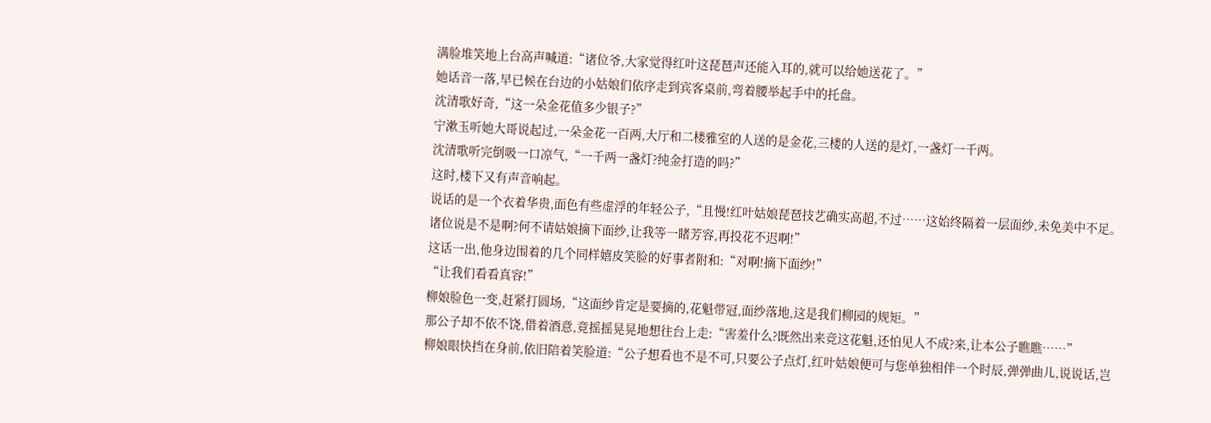满脸堆笑地上台高声喊道:“诸位爷,大家觉得红叶这琵琶声还能入耳的,就可以给她送花了。”
她话音一落,早已候在台边的小姑娘们依序走到宾客桌前,弯着腰举起手中的托盘。
沈清歌好奇,“这一朵金花值多少银子?”
宁漱玉听她大哥说起过,一朵金花一百两,大厅和二楼雅室的人送的是金花,三楼的人送的是灯,一盏灯一千两。
沈清歌听完倒吸一口凉气,“一千两一盏灯?纯金打造的吗?”
这时,楼下又有声音响起。
说话的是一个衣着华贵,面色有些虚浮的年轻公子,“且慢!红叶姑娘琵琶技艺确实高超,不过……这始终隔着一层面纱,未免美中不足。诸位说是不是啊?何不请姑娘摘下面纱,让我等一睹芳容,再投花不迟啊!”
这话一出,他身边围着的几个同样嬉皮笑脸的好事者附和:“对啊!摘下面纱!”
“让我们看看真容!”
柳娘脸色一变,赶紧打圆场,“这面纱肯定是要摘的,花魁带冠,面纱落地,这是我们柳园的规矩。”
那公子却不依不饶,借着酒意,竟摇摇晃晃地想往台上走:“害羞什么?既然出来竞这花魁,还怕见人不成?来,让本公子瞧瞧……”
柳娘眼快挡在身前,依旧陪着笑脸道:“公子想看也不是不可,只要公子点灯,红叶姑娘便可与您单独相伴一个时辰,弹弹曲儿,说说话,岂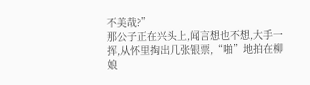不美哉?”
那公子正在兴头上,闻言想也不想,大手一挥,从怀里掏出几张银票,“啪”地拍在柳娘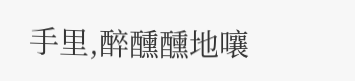手里,醉醺醺地嚷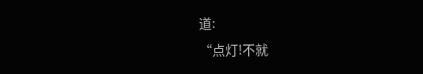道:
“点灯!不就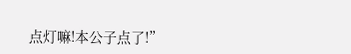点灯嘛!本公子点了!”